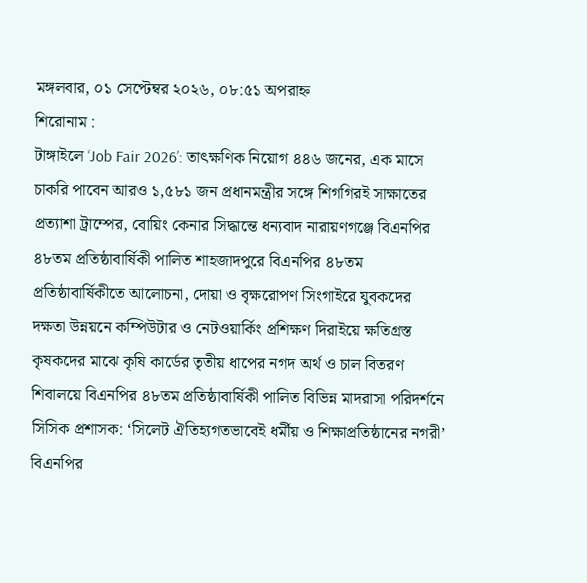মঙ্গলবার, ০১ সেপ্টেম্বর ২০২৬, ০৮:৫১ অপরাহ্ন
শিরোনাম :
টাঙ্গাইলে ‘Job Fair 2026’: তাৎক্ষণিক নিয়োগ ৪৪৬ জনের, এক মাসে চাকরি পাবেন আরও ১,৫৮১ জন প্রধানমন্ত্রীর সঙ্গে শিগগিরই সাক্ষাতের প্রত্যাশা ট্রাম্পের, বোয়িং কেনার সিদ্ধান্তে ধন্যবাদ নারায়ণগঞ্জে বিএনপির ৪৮তম প্রতিষ্ঠাবার্ষিকী পালিত শাহজাদপুরে বিএনপির ৪৮তম প্রতিষ্ঠাবার্ষিকীতে আলোচনা, দোয়া ও বৃক্ষরোপণ সিংগাইরে যুবকদের দক্ষতা উন্নয়নে কম্পিউটার ও নেটওয়ার্কিং প্রশিক্ষণ দিরাইয়ে ক্ষতিগ্রস্ত কৃষকদের মাঝে কৃষি কার্ডের তৃতীয় ধাপের নগদ অর্থ ও চাল বিতরণ শিবালয়ে বিএনপির ৪৮তম প্রতিষ্ঠাবার্ষিকী পালিত বিভিন্ন মাদরাসা পরিদর্শনে সিসিক প্রশাসক: ‘সিলেট ঐতিহ্যগতভাবেই ধর্মীয় ও শিক্ষাপ্রতিষ্ঠানের নগরী’ বিএনপির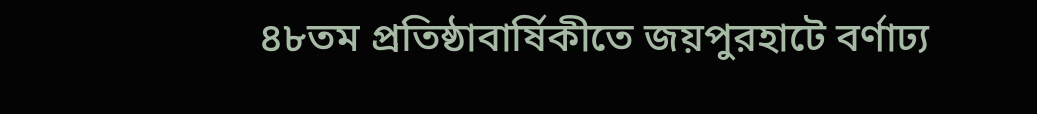৪৮তম প্রতিষ্ঠাবার্ষিকীতে জয়পুরহাটে বর্ণাঢ্য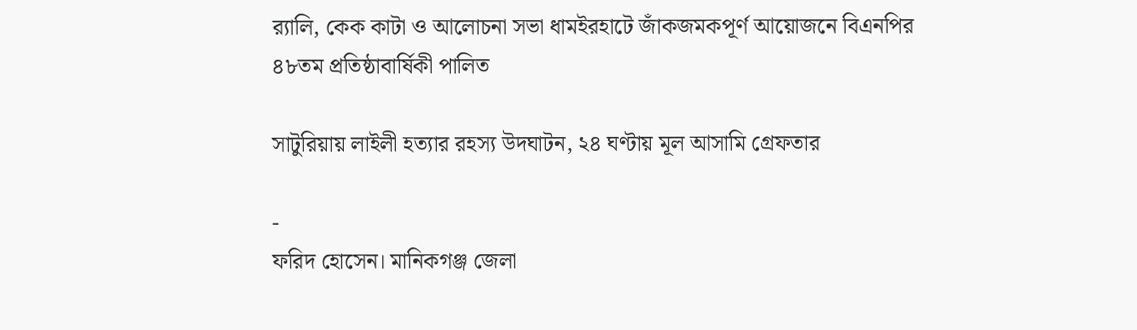র‍্যালি, কেক কাটা ও আলোচনা সভা ধামইরহাটে জাঁকজমকপূর্ণ আয়োজনে বিএনপির ৪৮তম প্রতিষ্ঠাবার্ষিকী পালিত

সাটুরিয়ায় লাইলী হত্যার রহস্য উদঘাটন, ২৪ ঘণ্টায় মূল আসামি গ্রেফতার

-
ফরিদ হোসেন। মানিকগঞ্জ জেলা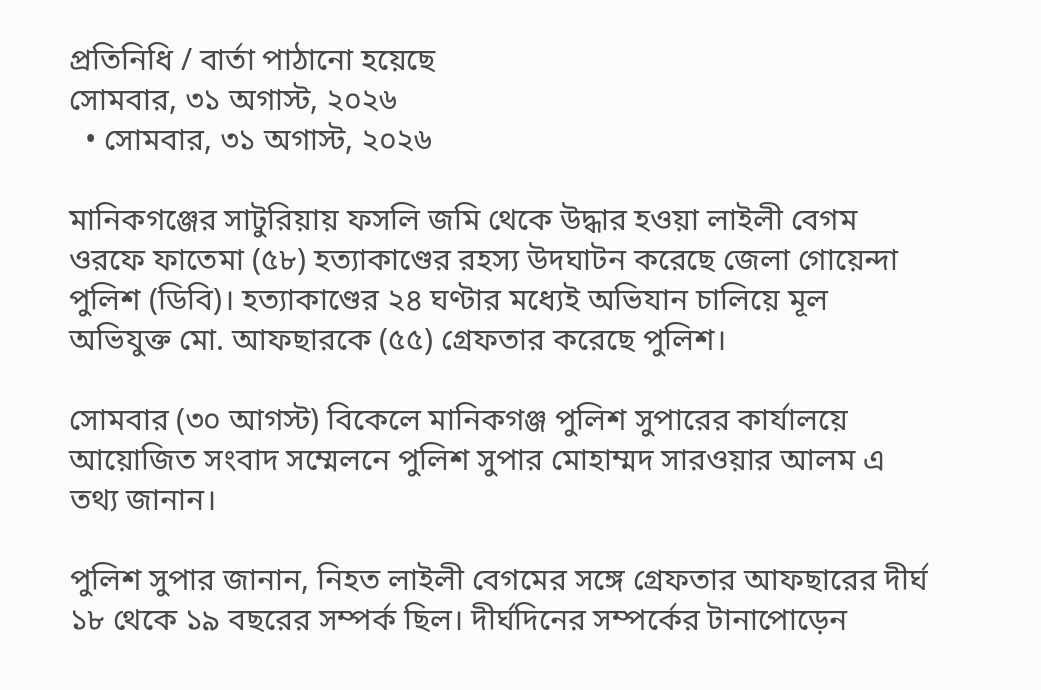প্রতিনিধি / বার্তা পাঠানো হয়েছে
সোমবার, ৩১ অগাস্ট, ২০২৬
  • সোমবার, ৩১ অগাস্ট, ২০২৬

মানিকগঞ্জের সাটুরিয়ায় ফসলি জমি থেকে উদ্ধার হওয়া লাইলী বেগম ওরফে ফাতেমা (৫৮) হত্যাকাণ্ডের রহস্য উদঘাটন করেছে জেলা গোয়েন্দা পুলিশ (ডিবি)। হত্যাকাণ্ডের ২৪ ঘণ্টার মধ্যেই অভিযান চালিয়ে মূল অভিযুক্ত মো. আফছারকে (৫৫) গ্রেফতার করেছে পুলিশ।

সোমবার (৩০ আগস্ট) বিকেলে মানিকগঞ্জ পুলিশ সুপারের কার্যালয়ে আয়োজিত সংবাদ সম্মেলনে পুলিশ সুপার মোহাম্মদ সারওয়ার আলম এ তথ্য জানান।

পুলিশ সুপার জানান, নিহত লাইলী বেগমের সঙ্গে গ্রেফতার আফছারের দীর্ঘ ১৮ থেকে ১৯ বছরের সম্পর্ক ছিল। দীর্ঘদিনের সম্পর্কের টানাপোড়েন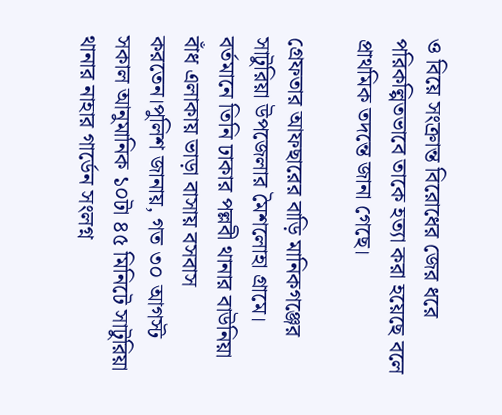ও বিয়ে সংক্রান্ত বিরোধের জের ধরে পরিকল্পিতভাবে তাকে হত্যা করা হয়েছে বলে প্রাথমিক তদন্তে জানা গেছে।

গ্রেফতার আফছারের বাড়ি মানিকগঞ্জের সাটুরিয়া উপজেলার মৈশলোহা গ্রামে। বর্তমানে তিনি ঢাকার পল্লবী থানার বাউনিয়া বাঁধ এলাকায় ভাড়া বাসায় বসবাস করতেন।পুলিশ জানায়, গত ৩০ আগস্ট সকাল আনুমানিক ১০টা ৪৫ মিনিটে সাটুরিয়া থানার নাহার গার্ডেন সংলগ্ন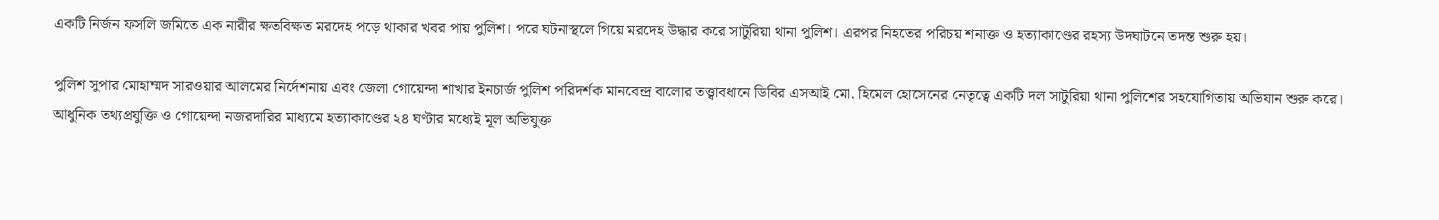একটি নির্জন ফসলি জমিতে এক নারীর ক্ষতবিক্ষত মরদেহ পড়ে থাকার খবর পায় পুলিশ। পরে ঘটনাস্থলে গিয়ে মরদেহ উদ্ধার করে সাটুরিয়া থানা পুলিশ। এরপর নিহতের পরিচয় শনাক্ত ও হত্যাকাণ্ডের রহস্য উদঘাটনে তদন্ত শুরু হয়।

পুলিশ সুপার মোহাম্মদ সারওয়ার আলমের নির্দেশনায় এবং জেলা গোয়েন্দা শাখার ইনচার্জ পুলিশ পরিদর্শক মানবেন্দ্র বালোর তত্ত্বাবধানে ডিবির এসআই মো. হিমেল হোসেনের নেতৃত্বে একটি দল সাটুরিয়া থানা পুলিশের সহযোগিতায় অভিযান শুরু করে। আধুনিক তথ্যপ্রযুক্তি ও গোয়েন্দা নজরদারির মাধ্যমে হত্যাকাণ্ডের ২৪ ঘণ্টার মধ্যেই মূল অভিযুক্ত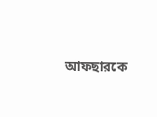আফছারকে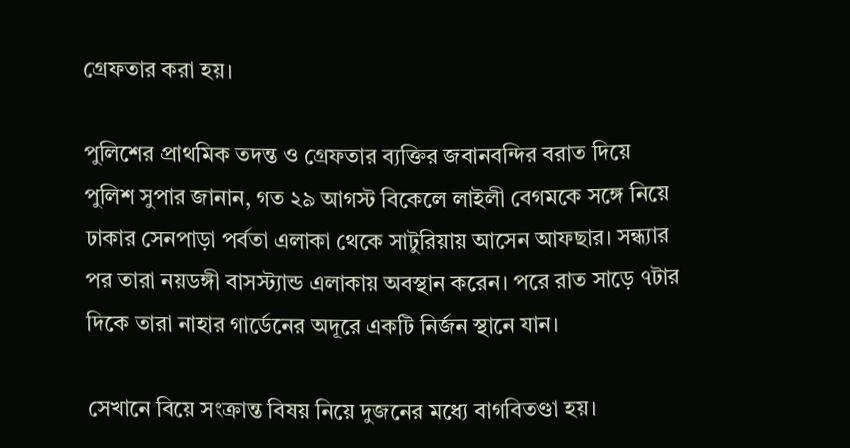গ্রেফতার করা হয়।

পুলিশের প্রাথমিক তদন্ত ও গ্রেফতার ব্যক্তির জবানবন্দির বরাত দিয়ে পুলিশ সুপার জানান, গত ২৯ আগস্ট বিকেলে লাইলী বেগমকে সঙ্গে নিয়ে ঢাকার সেনপাড়া পর্বতা এলাকা থেকে সাটুরিয়ায় আসেন আফছার। সন্ধ্যার পর তারা নয়ডঙ্গী বাসস্ট্যান্ড এলাকায় অবস্থান করেন। পরে রাত সাড়ে ৭টার দিকে তারা নাহার গার্ডেনের অদূরে একটি নির্জন স্থানে যান।

সেখানে বিয়ে সংক্রান্ত বিষয় নিয়ে দুজনের মধ্যে বাগবিতণ্ডা হয়।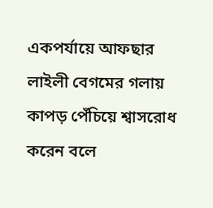একপর্যায়ে আফছার লাইলী বেগমের গলায় কাপড় পেঁচিয়ে শ্বাসরোধ করেন বলে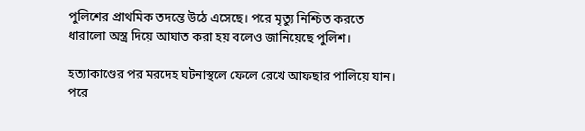পুলিশের প্রাথমিক তদন্তে উঠে এসেছে। পরে মৃত্যু নিশ্চিত করতে ধারালো অস্ত্র দিয়ে আঘাত করা হয় বলেও জানিয়েছে পুলিশ।

হত্যাকাণ্ডের পর মরদেহ ঘটনাস্থলে ফেলে রেখে আফছার পালিয়ে যান। পরে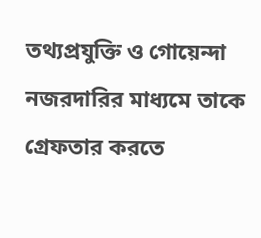তথ্যপ্রযুক্তি ও গোয়েন্দা নজরদারির মাধ্যমে তাকে গ্রেফতার করতে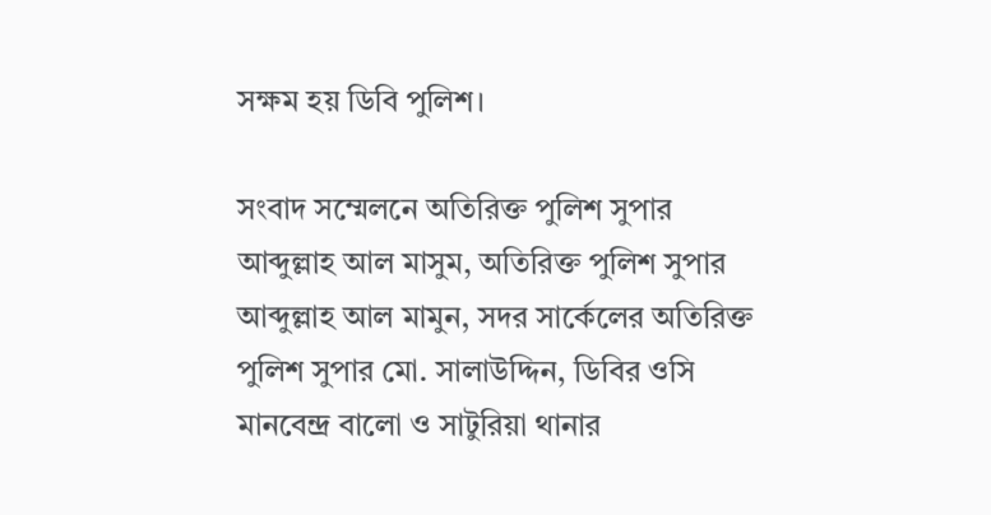সক্ষম হয় ডিবি পুলিশ।

সংবাদ সম্মেলনে অতিরিক্ত পুলিশ সুপার আব্দুল্লাহ আল মাসুম, অতিরিক্ত পুলিশ সুপার আব্দুল্লাহ আল মামুন, সদর সার্কেলের অতিরিক্ত পুলিশ সুপার মো. সালাউদ্দিন, ডিবির ওসি মানবেন্দ্র বালো ও সাটুরিয়া থানার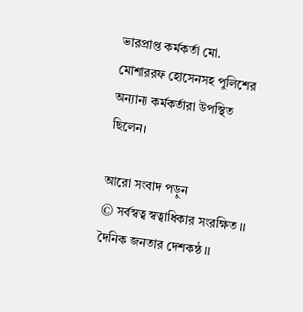ভারপ্রাপ্ত কর্মকর্তা মো. মোশাররফ হোসেনসহ পুলিশের অন্যান্য কর্মকর্তারা উপস্থিত ছিলেন।

আরো সংবাদ পড়ুন
© সর্বস্বত্ব স্বত্বাধিকার সংরক্ষিত II দৈনিক জনতার দেশকন্ঠ II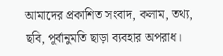আমাদের প্রকাশিত সংবাদ, কলাম, তথ্য, ছবি, পূর্বানুমতি ছাড়া ব্যবহার অপরাধ।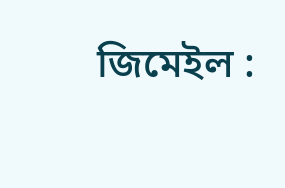জিমেইল :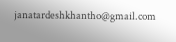janatardeshkhantho@gmail.com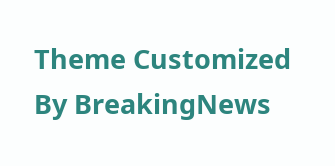Theme Customized By BreakingNews